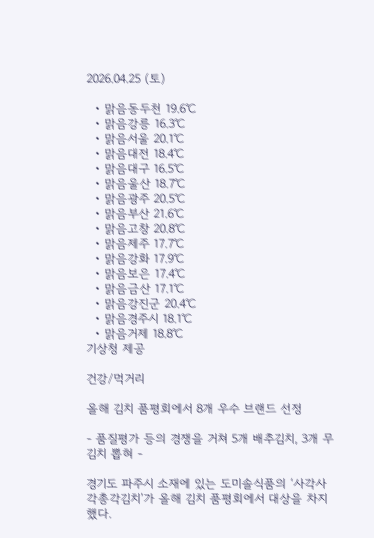2026.04.25 (토)

  • 맑음동두천 19.6℃
  • 맑음강릉 16.3℃
  • 맑음서울 20.1℃
  • 맑음대전 18.4℃
  • 맑음대구 16.5℃
  • 맑음울산 18.7℃
  • 맑음광주 20.5℃
  • 맑음부산 21.6℃
  • 맑음고창 20.8℃
  • 맑음제주 17.7℃
  • 맑음강화 17.9℃
  • 맑음보은 17.4℃
  • 맑음금산 17.1℃
  • 맑음강진군 20.4℃
  • 맑음경주시 18.1℃
  • 맑음거제 18.8℃
기상청 제공

건강/먹거리

올해 김치 품평회에서 8개 우수 브랜드 선정

- 품질평가 등의 경쟁을 거쳐 5개 배추김치, 3개 무김치 뽑혀 -

경기도 파주시 소재에 있는 도미솔식품의 ‘사각사각총각김치’가 올해 김치 품평회에서 대상을 차지했다.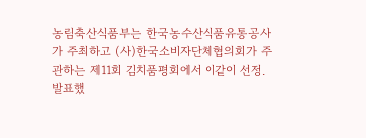농림축산식품부는 한국농수산식품유통공사가 주최하고 (사)한국소비자단체협의회가 주관하는 제11회 김치품평회에서 이같이 선정․발표했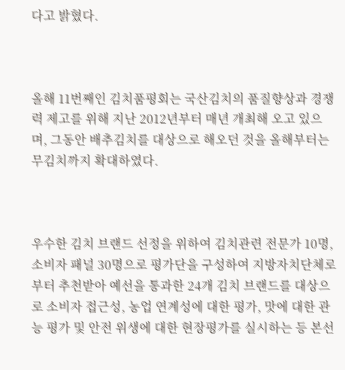다고 밝혔다.



올해 11번째인 김치품평회는 국산김치의 품질향상과 경쟁력 제고를 위해 지난 2012년부터 매년 개최해 오고 있으며, 그동안 배추김치를 대상으로 해오던 것을 올해부터는 무김치까지 확대하였다.



우수한 김치 브랜드 선정을 위하여 김치관련 전문가 10명, 소비자 패널 30명으로 평가단을 구성하여 지방자치단체로부터 추천받아 예선을 통과한 24개 김치 브랜드를 대상으로 소비자 접근성, 농업 연계성에 대한 평가, 맛에 대한 관능 평가 및 안전 위생에 대한 현장평가를 실시하는 등 본선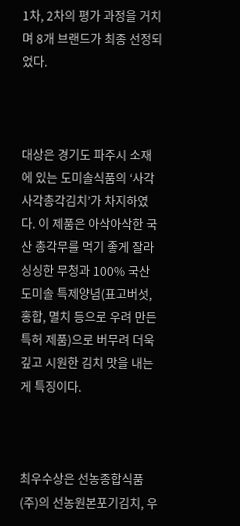1차, 2차의 평가 과정을 거치며 8개 브랜드가 최종 선정되었다.



대상은 경기도 파주시 소재에 있는 도미솔식품의 ‘사각사각총각김치’가 차지하였다. 이 제품은 아삭아삭한 국산 총각무를 먹기 좋게 잘라 싱싱한 무청과 100% 국산 도미솔 특제양념(표고버섯, 홍합, 멸치 등으로 우려 만든 특허 제품)으로 버무려 더욱 깊고 시원한 김치 맛을 내는 게 특징이다.



최우수상은 선농종합식품(주)의 선농원본포기김치, 우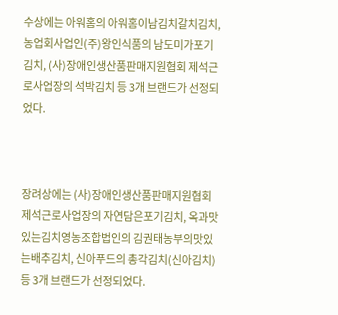수상에는 아워홈의 아워홈이남김치갈치김치, 농업회사업인(주)왕인식품의 남도미가포기김치, (사)장애인생산품판매지원협회 제석근로사업장의 석박김치 등 3개 브랜드가 선정되었다.



장려상에는 (사)장애인생산품판매지원협회 제석근로사업장의 자연담은포기김치, 옥과맛있는김치영농조합법인의 김권태농부의맛있는배추김치, 신아푸드의 총각김치(신아김치) 등 3개 브랜드가 선정되었다.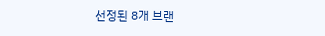선정된 8개 브랜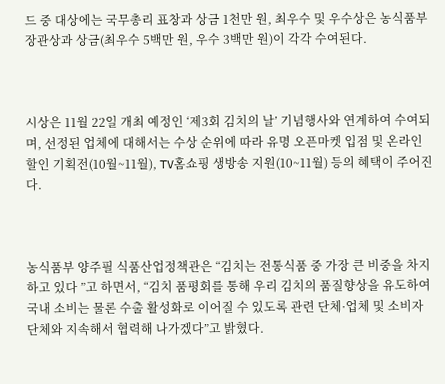드 중 대상에는 국무총리 표창과 상금 1천만 원, 최우수 및 우수상은 농식품부장관상과 상금(최우수 5백만 원, 우수 3백만 원)이 각각 수여된다.



시상은 11월 22일 개최 예정인 ‘제3회 김치의 날’ 기념행사와 연계하여 수여되며, 선정된 업체에 대해서는 수상 순위에 따라 유명 오픈마켓 입점 및 온라인 할인 기획전(10월~11월), TV홈쇼핑 생방송 지원(10~11월) 등의 혜택이 주어진다.



농식품부 양주필 식품산업정책관은 “김치는 전통식품 중 가장 큰 비중을 차지하고 있다 ”고 하면서, “김치 품평회를 통해 우리 김치의 품질향상을 유도하여 국내 소비는 물론 수출 활성화로 이어질 수 있도록 관련 단체·업체 및 소비자 단체와 지속해서 협력해 나가겠다”고 밝혔다.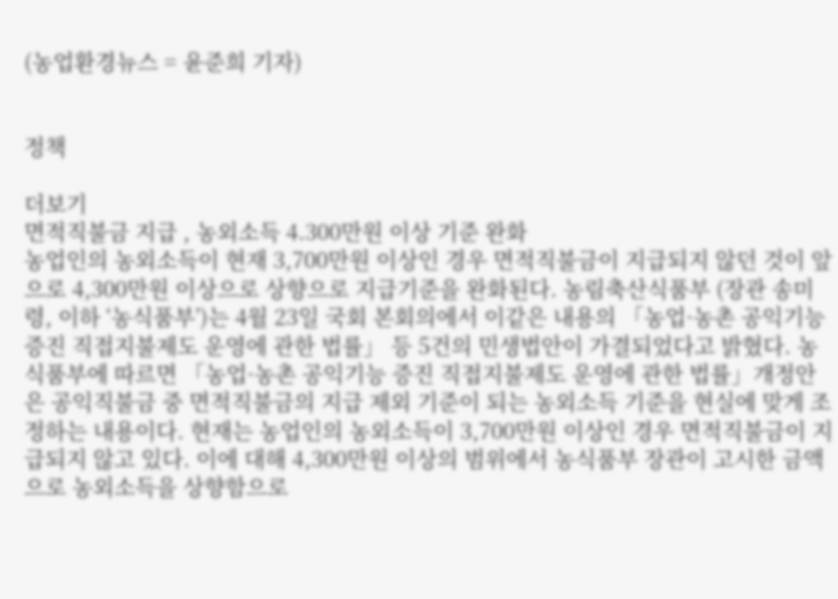(농업환경뉴스 = 윤준희 기자)


정책

더보기
면적직불금 지급 , 농외소득 4.300만원 이상 기준 완화
농업인의 농외소득이 현재 3,700만원 이상인 경우 면적직불금이 지급되지 않던 것이 앞으로 4,300만원 이상으로 상향으로 지급기준을 완화된다. 농림축산식품부 (장관 송미령, 이하 ‘농식품부’)는 4월 23일 국회 본회의에서 이같은 내용의 「농업·농촌 공익기능 증진 직접지불제도 운영에 관한 법률」 등 5건의 민생법안이 가결되었다고 밝혔다. 농식품부에 따르면 「농업·농촌 공익기능 증진 직접지불제도 운영에 관한 법률」개정안은 공익직불금 중 면적직불금의 지급 제외 기준이 되는 농외소득 기준을 현실에 맞게 조정하는 내용이다. 현재는 농업인의 농외소득이 3,700만원 이상인 경우 면적직불금이 지급되지 않고 있다. 이에 대해 4,300만원 이상의 범위에서 농식품부 장관이 고시한 금액으로 농외소득을 상향함으로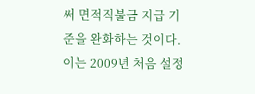써 면적직불금 지급 기준을 완화하는 것이다. 이는 2009년 처음 설정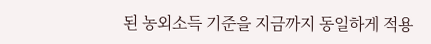된 농외소득 기준을 지금까지 동일하게 적용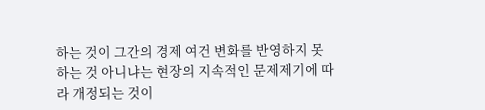하는 것이 그간의 경제 여건 변화를 반영하지 못하는 것 아니냐는 현장의 지속적인 문제제기에 따라 개정되는 것이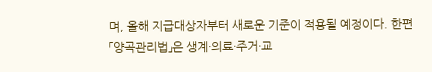며, 올해 지급대상자부터 새로운 기준이 적용될 예정이다. 한편 「양곡관리법」은 생계·의료·주거·교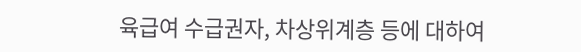육급여 수급권자, 차상위계층 등에 대하여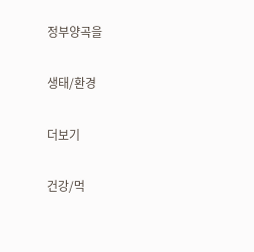정부양곡을

생태/환경

더보기

건강/먹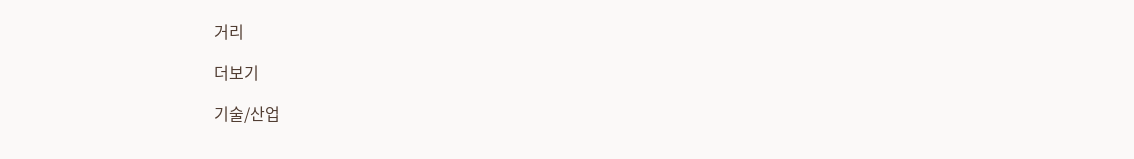거리

더보기

기술/산업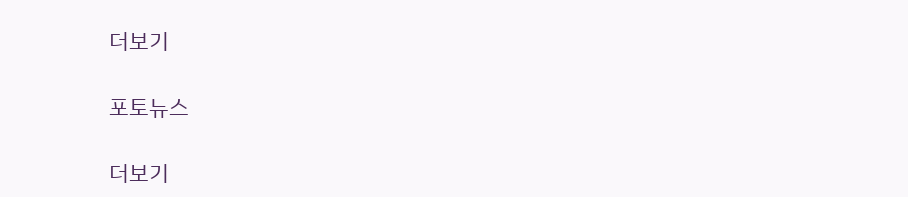더보기

포토뉴스

더보기